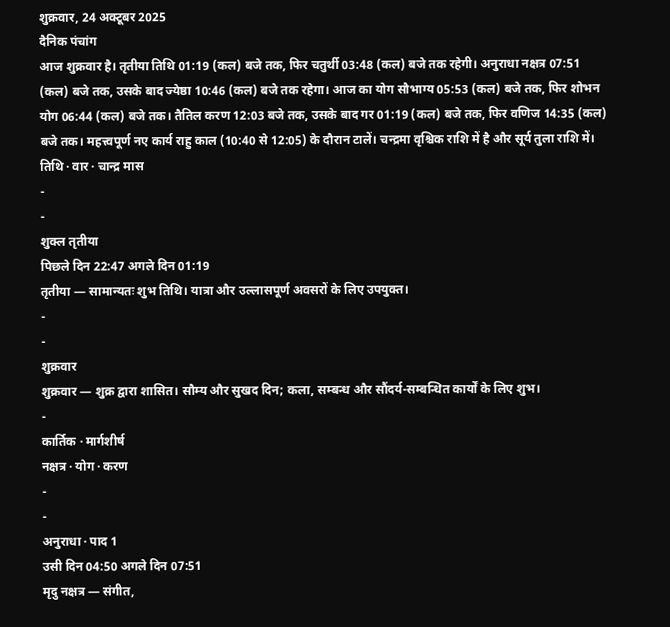शुक्रवार, 24 अक्टूबर 2025
दैनिक पंचांग
आज शुक्रवार है। तृतीया तिथि 01:19 (कल) बजे तक, फिर चतुर्थी 03:48 (कल) बजे तक रहेगी। अनुराधा नक्षत्र 07:51 (कल) बजे तक, उसके बाद ज्येष्ठा 10:46 (कल) बजे तक रहेगा। आज का योग सौभाग्य 05:53 (कल) बजे तक, फिर शोभन योग 06:44 (कल) बजे तक। तैतिल करण 12:03 बजे तक, उसके बाद गर 01:19 (कल) बजे तक, फिर वणिज 14:35 (कल) बजे तक। महत्त्वपूर्ण नए कार्य राहु काल (10:40 से 12:05) के दौरान टालें। चन्द्रमा वृश्चिक राशि में है और सूर्य तुला राशि में।
तिथि · वार · चान्द्र मास
-
-
शुक्ल तृतीया
पिछले दिन 22:47 अगले दिन 01:19
तृतीया — सामान्यतः शुभ तिथि। यात्रा और उल्लासपूर्ण अवसरों के लिए उपयुक्त।
-
-
शुक्रवार
शुक्रवार — शुक्र द्वारा शासित। सौम्य और सुखद दिन; कला, सम्बन्ध और सौंदर्य-सम्बन्धित कार्यों के लिए शुभ।
-
कार्तिक · मार्गशीर्ष
नक्षत्र · योग · करण
-
-
अनुराधा · पाद 1
उसी दिन 04:50 अगले दिन 07:51
मृदु नक्षत्र — संगीत,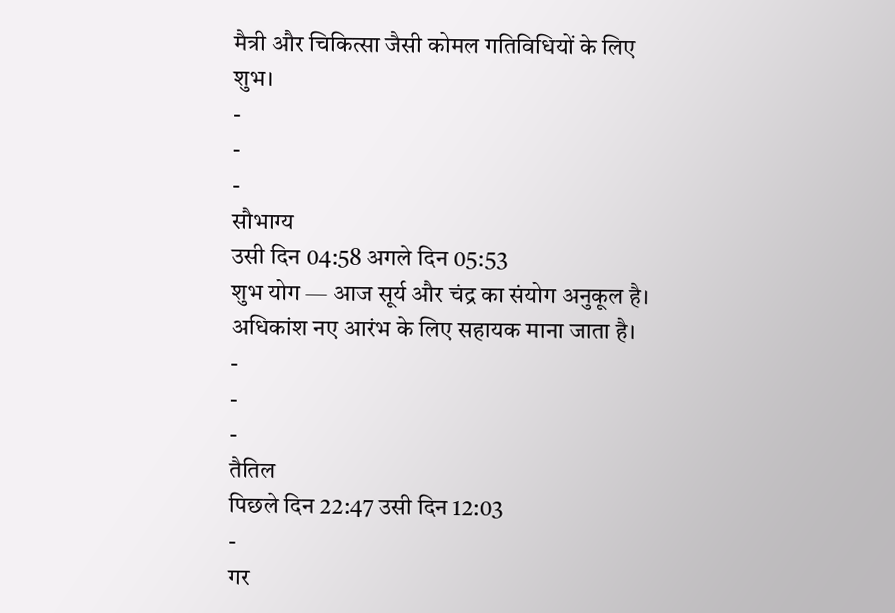मैत्री और चिकित्सा जैसी कोमल गतिविधियों के लिए शुभ।
-
-
-
सौभाग्य
उसी दिन 04:58 अगले दिन 05:53
शुभ योग — आज सूर्य और चंद्र का संयोग अनुकूल है। अधिकांश नए आरंभ के लिए सहायक माना जाता है।
-
-
-
तैतिल
पिछले दिन 22:47 उसी दिन 12:03
-
गर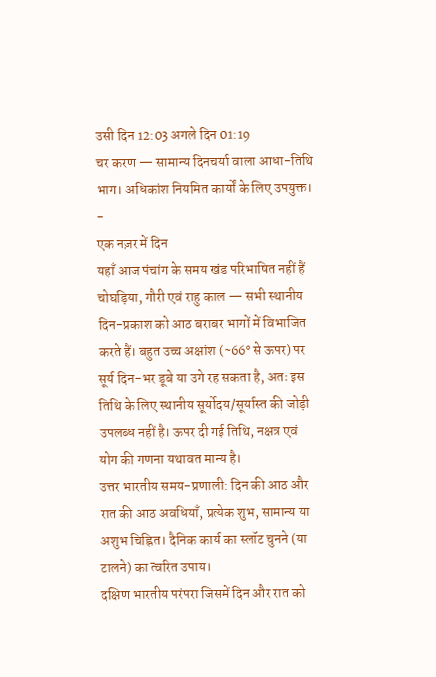उसी दिन 12:03 अगले दिन 01:19
चर करण — सामान्य दिनचर्या वाला आधा-तिथि भाग। अधिकांश नियमित कार्यों के लिए उपयुक्त।
-
एक नज़र में दिन
यहाँ आज पंचांग के समय खंड परिभाषित नहीं हैं
चोघड़िया, गौरी एवं राहु काल — सभी स्थानीय दिन-प्रकाश को आठ बराबर भागों में विभाजित करते हैं। बहुत उच्च अक्षांश (~66° से ऊपर) पर सूर्य दिन-भर डूबे या उगे रह सकता है, अतः इस तिथि के लिए स्थानीय सूर्योदय/सूर्यास्त की जोड़ी उपलब्ध नहीं है। ऊपर दी गई तिथि, नक्षत्र एवं योग की गणना यथावत मान्य है।
उत्तर भारतीय समय-प्रणाली: दिन की आठ और रात की आठ अवधियाँ, प्रत्येक शुभ, सामान्य या अशुभ चिह्नित। दैनिक कार्य का स्लॉट चुनने (या टालने) का त्वरित उपाय।
दक्षिण भारतीय परंपरा जिसमें दिन और रात को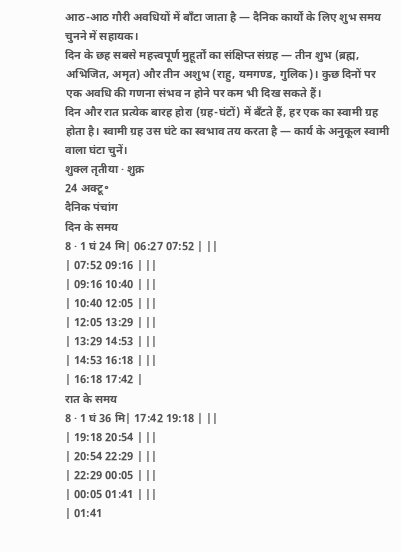आठ-आठ गौरी अवधियों में बाँटा जाता है — दैनिक कार्यों के लिए शुभ समय चुनने में सहायक।
दिन के छह सबसे महत्त्वपूर्ण मुहूर्तों का संक्षिप्त संग्रह — तीन शुभ (ब्रह्म, अभिजित, अमृत) और तीन अशुभ (राहु, यमगण्ड, गुलिक)। कुछ दिनों पर एक अवधि की गणना संभव न होने पर कम भी दिख सकते हैं।
दिन और रात प्रत्येक बारह होरा (ग्रह-घंटों) में बँटते हैं, हर एक का स्वामी ग्रह होता है। स्वामी ग्रह उस घंटे का स्वभाव तय करता है — कार्य के अनुकूल स्वामी वाला घंटा चुनें।
शुक्ल तृतीया · शुक्र
24 अक्टू॰
दैनिक पंचांग
दिन के समय
8 · 1 घं 24 मि| 06:27 07:52 | ||
| 07:52 09:16 | ||
| 09:16 10:40 | ||
| 10:40 12:05 | ||
| 12:05 13:29 | ||
| 13:29 14:53 | ||
| 14:53 16:18 | ||
| 16:18 17:42 |
रात के समय
8 · 1 घं 36 मि| 17:42 19:18 | ||
| 19:18 20:54 | ||
| 20:54 22:29 | ||
| 22:29 00:05 | ||
| 00:05 01:41 | ||
| 01:41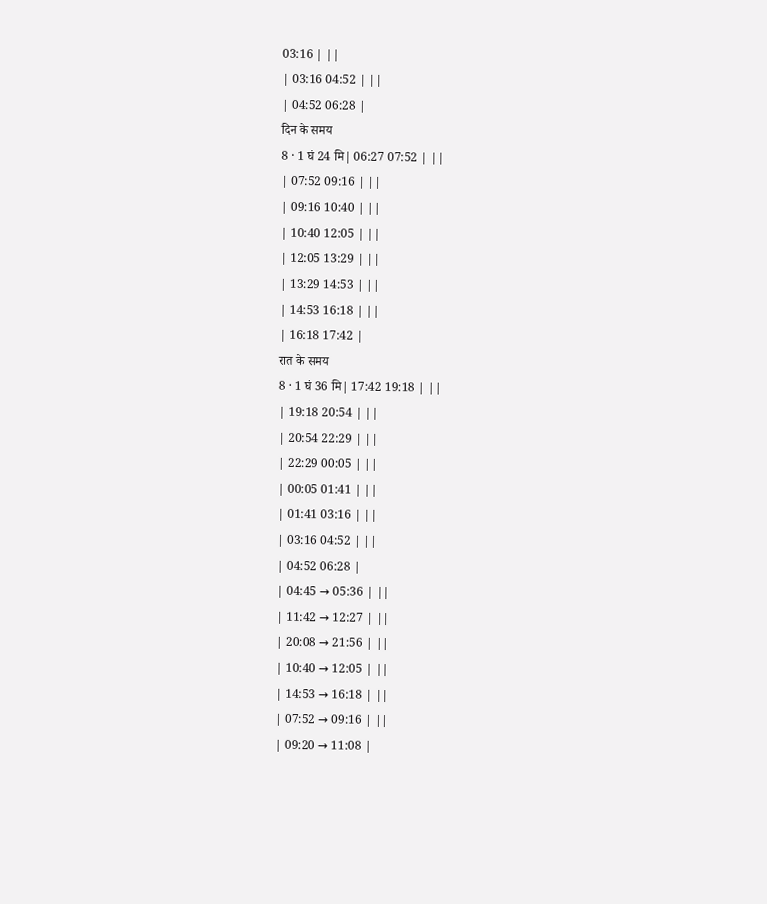03:16 | ||
| 03:16 04:52 | ||
| 04:52 06:28 |
दिन के समय
8 · 1 घं 24 मि| 06:27 07:52 | ||
| 07:52 09:16 | ||
| 09:16 10:40 | ||
| 10:40 12:05 | ||
| 12:05 13:29 | ||
| 13:29 14:53 | ||
| 14:53 16:18 | ||
| 16:18 17:42 |
रात के समय
8 · 1 घं 36 मि| 17:42 19:18 | ||
| 19:18 20:54 | ||
| 20:54 22:29 | ||
| 22:29 00:05 | ||
| 00:05 01:41 | ||
| 01:41 03:16 | ||
| 03:16 04:52 | ||
| 04:52 06:28 |
| 04:45 → 05:36 | ||
| 11:42 → 12:27 | ||
| 20:08 → 21:56 | ||
| 10:40 → 12:05 | ||
| 14:53 → 16:18 | ||
| 07:52 → 09:16 | ||
| 09:20 → 11:08 |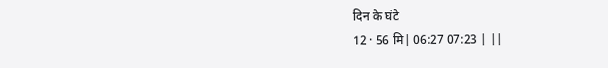दिन के घंटे
12 · 56 मि| 06:27 07:23 | ||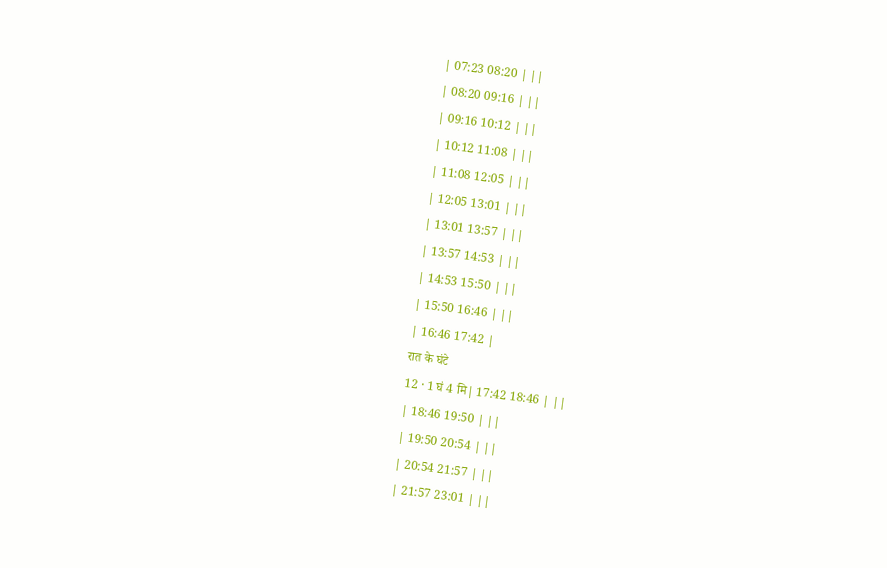| 07:23 08:20 | ||
| 08:20 09:16 | ||
| 09:16 10:12 | ||
| 10:12 11:08 | ||
| 11:08 12:05 | ||
| 12:05 13:01 | ||
| 13:01 13:57 | ||
| 13:57 14:53 | ||
| 14:53 15:50 | ||
| 15:50 16:46 | ||
| 16:46 17:42 |
रात के घंटे
12 · 1 घं 4 मि| 17:42 18:46 | ||
| 18:46 19:50 | ||
| 19:50 20:54 | ||
| 20:54 21:57 | ||
| 21:57 23:01 | ||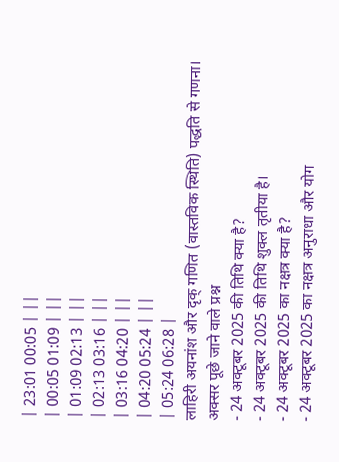| 23:01 00:05 | ||
| 00:05 01:09 | ||
| 01:09 02:13 | ||
| 02:13 03:16 | ||
| 03:16 04:20 | ||
| 04:20 05:24 | ||
| 05:24 06:28 |
लाहिरी अयनांश और दृक् गणित (वास्तविक स्थिति) पद्धति से गणना।
अक्सर पूछे जाने वाले प्रश्न
- 24 अक्टूबर 2025 की तिथि क्या है?
- 24 अक्टूबर 2025 की तिथि शुक्ल तृतीया है।
- 24 अक्टूबर 2025 का नक्षत्र क्या है?
- 24 अक्टूबर 2025 का नक्षत्र अनुराधा और योग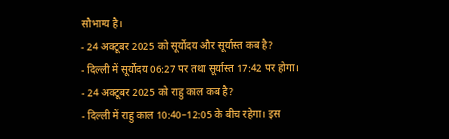सौभाग्य है।
- 24 अक्टूबर 2025 को सूर्योदय और सूर्यास्त कब है?
- दिल्ली में सूर्योदय 06:27 पर तथा सूर्यास्त 17:42 पर होगा।
- 24 अक्टूबर 2025 को राहु काल कब है?
- दिल्ली में राहु काल 10:40–12:05 के बीच रहेगा। इस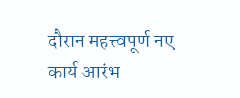दौरान महत्त्वपूर्ण नए कार्य आरंभ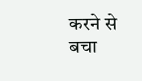करने से बचा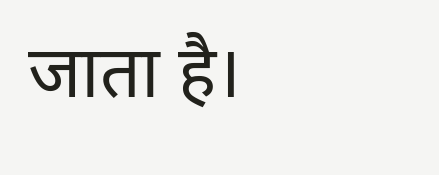जाता है।